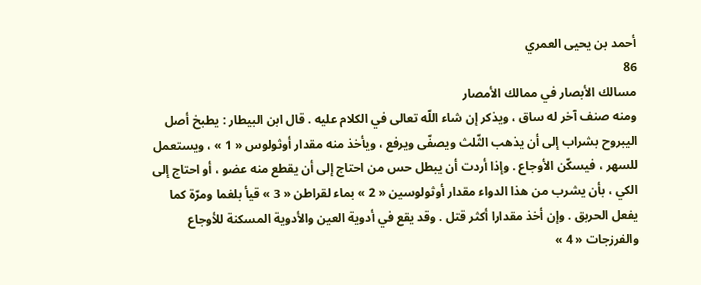أحمد بن يحيى العمري
86
مسالك الأبصار في ممالك الأمصار
ومنه صنف آخر له ساق ، ويذكر إن شاء اللّه تعالى في الكلام عليه . قال ابن البيطار : يطبخ أصل اليبروح بشراب إلى أن يذهب الثّلث ويصفّى ويرفع ، ويأخذ منه مقدار أوثولوس « 1 » ، ويستعمل للسهر ، فيسكّن الأوجاع . وإذا أردت أن يبطل حس من احتاج إلى أن يقطع منه عضو ، أو احتاج إلى الكي ، بأن يشرب من هذا الدواء مقدار أوثولوسين « 2 » بماء لقراطن « 3 » قيأ بلغما ومرّة كما يفعل الحربق . وإن أخذ مقدارا أكثر قتل . وقد يقع في أدوية العين والأدوية المسكنة للأوجاع والفرزجات « 4 »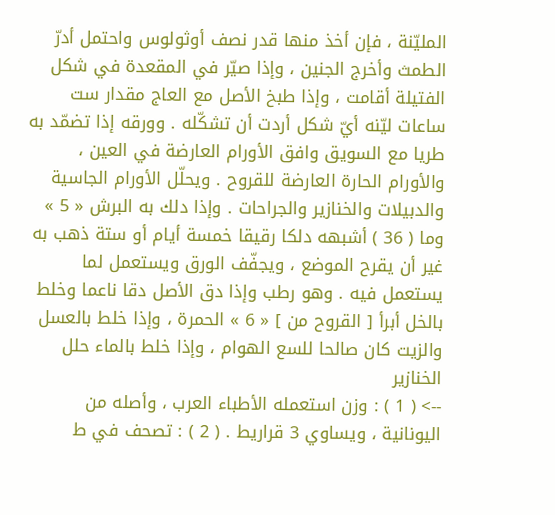المليّنة ، فإن أخذ منها قدر نصف أوثولوس واحتمل أدرّ الطمث وأخرج الجنين ، وإذا صيّر في المقعدة في شكل الفتيلة أقامت ، وإذا طبخ الأصل مع العاج مقدار ست ساعات ليّنه أيّ شكل أردت أن تشكّله . وورقه إذا تضمّد به طريا مع السويق وافق الأورام العارضة في العين ، والأورام الحارة العارضة للقروح . ويحلّل الأورام الجاسية والدبيلات والخنازير والجراحات . وإذا دلك به البرش « 5 » وما ( 36 ) أشبهه دلكا رقيقا خمسة أيام أو ستة ذهب به غير أن يقرح الموضع ، ويجفّف الورق ويستعمل لما يستعمل فيه . وهو رطب وإذا دق الأصل دقا ناعما وخلط بالخل أبرأ [ القروح من ] « 6 » الحمرة ، وإذا خلط بالعسل والزيت كان صالحا للسع الهوام ، وإذا خلط بالماء حلل الخنازير
--> ( 1 ) : وزن استعمله الأطباء العرب ، وأصله من اليونانية ، ويساوي 3 قراريط . ( 2 ) : تصحف في ط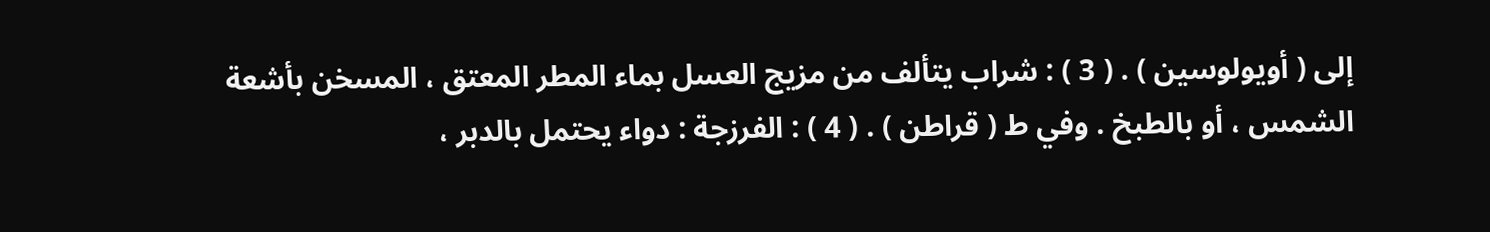إلى ( أويولوسين ) . ( 3 ) : شراب يتألف من مزيج العسل بماء المطر المعتق ، المسخن بأشعة الشمس ، أو بالطبخ . وفي ط ( قراطن ) . ( 4 ) : الفرزجة : دواء يحتمل بالدبر ،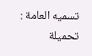تسميه العامة : تحميلة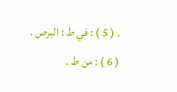. ( 5 ) : في ط : البرص . ( 6 ) : من ط .